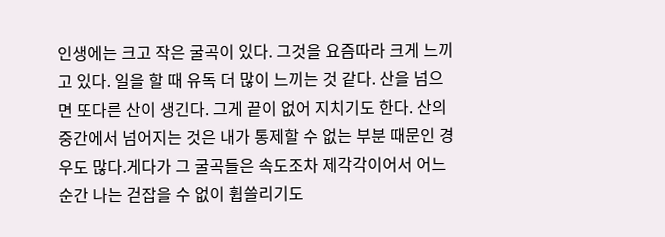인생에는 크고 작은 굴곡이 있다. 그것을 요즘따라 크게 느끼고 있다. 일을 할 때 유독 더 많이 느끼는 것 같다. 산을 넘으면 또다른 산이 생긴다. 그게 끝이 없어 지치기도 한다. 산의 중간에서 넘어지는 것은 내가 통제할 수 없는 부분 때문인 경우도 많다.게다가 그 굴곡들은 속도조차 제각각이어서 어느 순간 나는 걷잡을 수 없이 휩쓸리기도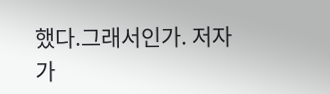했다.그래서인가. 저자가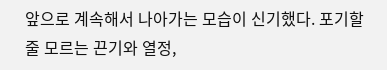앞으로 계속해서 나아가는 모습이 신기했다. 포기할 줄 모르는 끈기와 열정,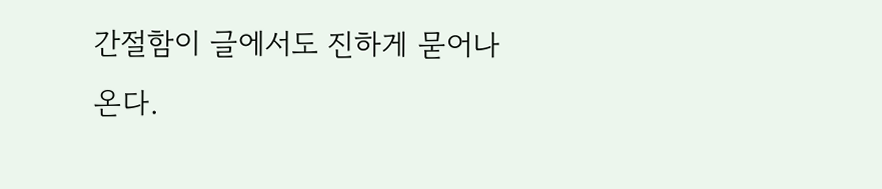간절함이 글에서도 진하게 묻어나온다.